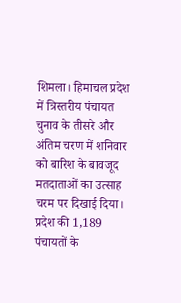शिमला। हिमाचल प्रदेश में त्रिस्तरीय पंचायत चुनाव के तीसरे और अंतिम चरण में शनिवार को बारिश के बावजूद मतदाताओं का उत्साह चरम पर दिखाई दिया। प्रदेश की 1,189 पंचायतों के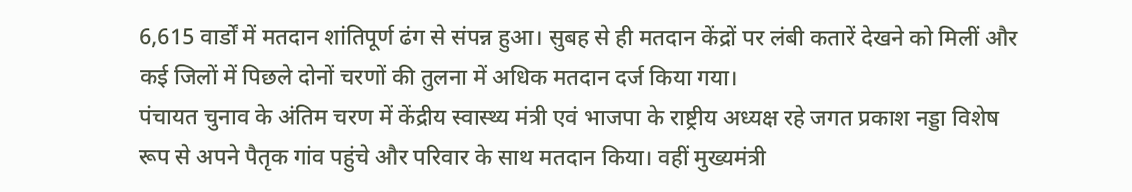6,615 वार्डों में मतदान शांतिपूर्ण ढंग से संपन्न हुआ। सुबह से ही मतदान केंद्रों पर लंबी कतारें देखने को मिलीं और कई जिलों में पिछले दोनों चरणों की तुलना में अधिक मतदान दर्ज किया गया।
पंचायत चुनाव के अंतिम चरण में केंद्रीय स्वास्थ्य मंत्री एवं भाजपा के राष्ट्रीय अध्यक्ष रहे जगत प्रकाश नड्डा विशेष रूप से अपने पैतृक गांव पहुंचे और परिवार के साथ मतदान किया। वहीं मुख्यमंत्री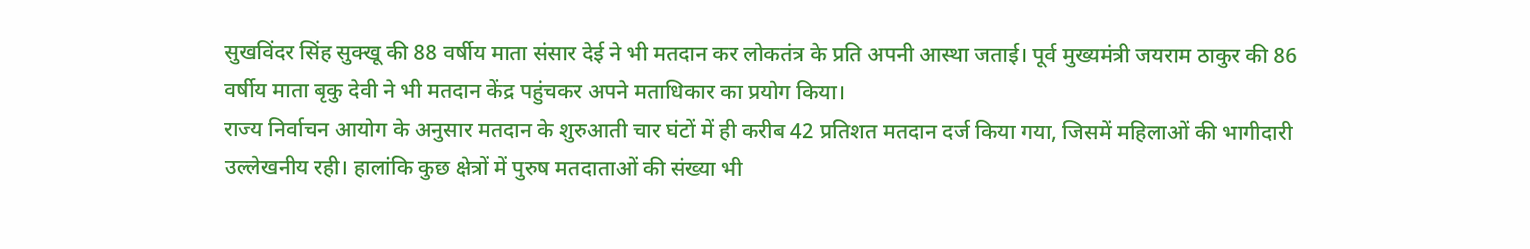सुखविंदर सिंह सुक्खू की 88 वर्षीय माता संसार देई ने भी मतदान कर लोकतंत्र के प्रति अपनी आस्था जताई। पूर्व मुख्यमंत्री जयराम ठाकुर की 86 वर्षीय माता बृकु देवी ने भी मतदान केंद्र पहुंचकर अपने मताधिकार का प्रयोग किया।
राज्य निर्वाचन आयोग के अनुसार मतदान के शुरुआती चार घंटों में ही करीब 42 प्रतिशत मतदान दर्ज किया गया, जिसमें महिलाओं की भागीदारी उल्लेखनीय रही। हालांकि कुछ क्षेत्रों में पुरुष मतदाताओं की संख्या भी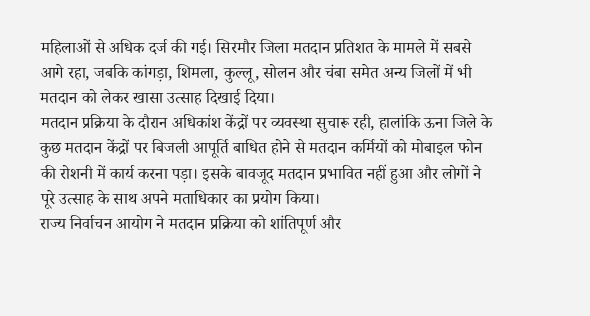महिलाओं से अधिक दर्ज की गई। सिरमौर जिला मतदान प्रतिशत के मामले में सबसे आगे रहा, जबकि कांगड़ा, शिमला, कुल्लू, सोलन और चंबा समेत अन्य जिलों में भी मतदान को लेकर खासा उत्साह दिखाई दिया।
मतदान प्रक्रिया के दौरान अधिकांश केंद्रों पर व्यवस्था सुचारू रही, हालांकि ऊना जिले के कुछ मतदान केंद्रों पर बिजली आपूर्ति बाधित होने से मतदान कर्मियों को मोबाइल फोन की रोशनी में कार्य करना पड़ा। इसके बावजूद मतदान प्रभावित नहीं हुआ और लोगों ने पूरे उत्साह के साथ अपने मताधिकार का प्रयोग किया।
राज्य निर्वाचन आयोग ने मतदान प्रक्रिया को शांतिपूर्ण और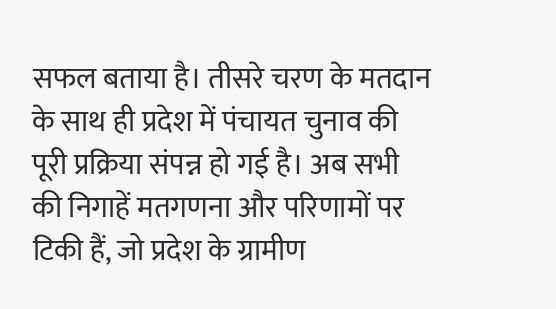सफल बताया है। तीसरे चरण के मतदान के साथ ही प्रदेश में पंचायत चुनाव की पूरी प्रक्रिया संपन्न हो गई है। अब सभी की निगाहें मतगणना और परिणामों पर टिकी हैं, जो प्रदेश के ग्रामीण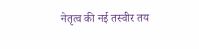नेतृत्व की नई तस्वीर तय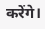करेंगे।